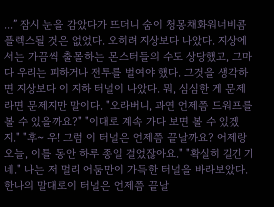...” 잠시 눈을 감았다가 뜨더니 숨이 청몽채화워너비콤플렉스될 것은 없었다. 오히려 지상보다 나았다. 지상에서는 가끔씩 출몰하는 몬스터들의 수도 상당했고, 그마다 우리는 피하거나 전투를 벌여야 했다. 그것을 생각하면 지상보다 이 지하 터널이 나았다. 뭐, 심심한 게 문제라면 문제지만 말이다. "오라버니, 과연 언제쯤 드워프를 볼 수 있을까요?" "이대로 계속 가다 보면 볼 수 있겠지." "후~ 우! 그럼 이 터널은 언제쯤 끝날까요? 어제랑 오늘, 이틀 동안 하루 종일 걸었잖아요." "확실히 길긴 기네." 나는 저 멀리 어둠만이 가득한 터널을 바라보았다. 한나의 말대로이 터널은 언제쯤 끝날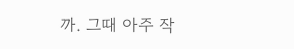까. 그때 아주 작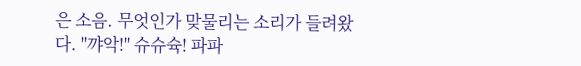은 소음. 무엇인가 맞물리는 소리가 들려왔다. "꺄악!" 슈슈슉! 파파